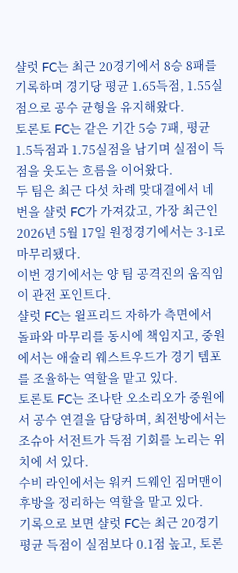샬럿 FC는 최근 20경기에서 8승 8패를 기록하며 경기당 평균 1.65득점, 1.55실점으로 공수 균형을 유지해왔다.
토론토 FC는 같은 기간 5승 7패, 평균 1.5득점과 1.75실점을 남기며 실점이 득점을 웃도는 흐름을 이어왔다.
두 팀은 최근 다섯 차례 맞대결에서 네 번을 샬럿 FC가 가져갔고, 가장 최근인 2026년 5월 17일 원정경기에서는 3-1로 마무리됐다.
이번 경기에서는 양 팀 공격진의 움직임이 관전 포인트다.
샬럿 FC는 윌프리드 자하가 측면에서 돌파와 마무리를 동시에 책임지고, 중원에서는 애슐리 웨스트우드가 경기 템포를 조율하는 역할을 맡고 있다.
토론토 FC는 조나탄 오소리오가 중원에서 공수 연결을 담당하며, 최전방에서는 조슈아 서전트가 득점 기회를 노리는 위치에 서 있다.
수비 라인에서는 워커 드웨인 짐머맨이 후방을 정리하는 역할을 맡고 있다.
기록으로 보면 샬럿 FC는 최근 20경기 평균 득점이 실점보다 0.1점 높고, 토론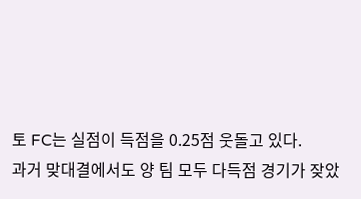토 FC는 실점이 득점을 0.25점 웃돌고 있다.
과거 맞대결에서도 양 팀 모두 다득점 경기가 잦았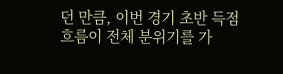던 만큼, 이번 경기 초반 득점 흐름이 전체 분위기를 가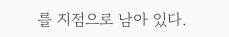를 지점으로 남아 있다.